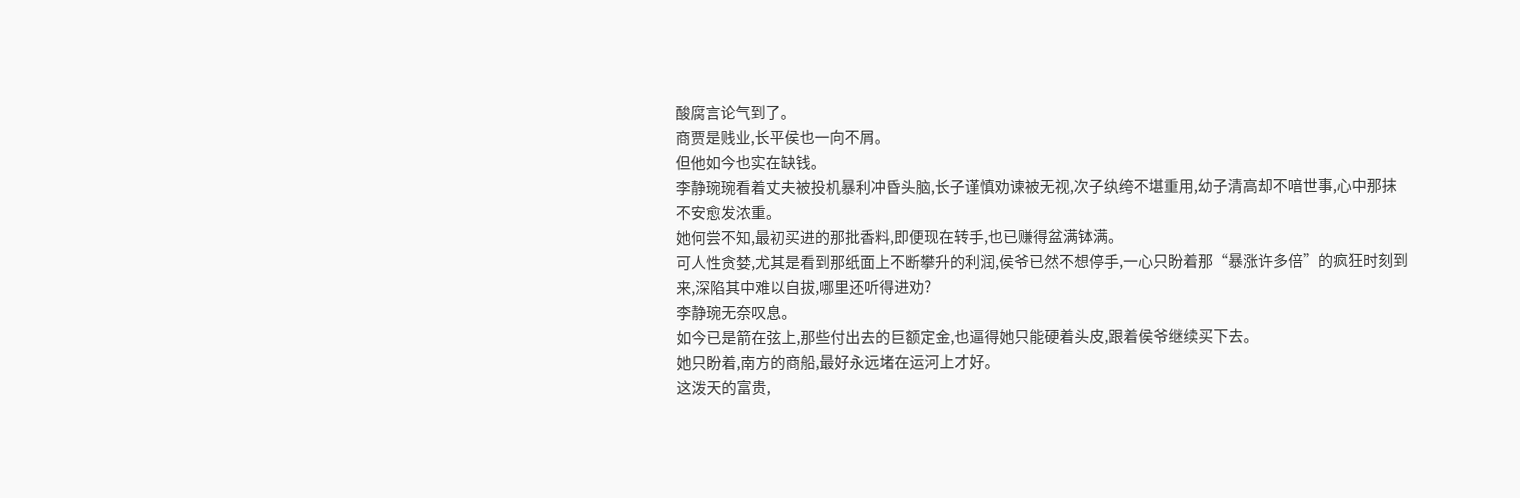酸腐言论气到了。
商贾是贱业,长平侯也一向不屑。
但他如今也实在缺钱。
李静琬琬看着丈夫被投机暴利冲昏头脑,长子谨慎劝谏被无视,次子纨绔不堪重用,幼子清高却不喑世事,心中那抹不安愈发浓重。
她何尝不知,最初买进的那批香料,即便现在转手,也已赚得盆满钵满。
可人性贪婪,尤其是看到那纸面上不断攀升的利润,侯爷已然不想停手,一心只盼着那“暴涨许多倍”的疯狂时刻到来,深陷其中难以自拔,哪里还听得进劝?
李静琬无奈叹息。
如今已是箭在弦上,那些付出去的巨额定金,也逼得她只能硬着头皮,跟着侯爷继续买下去。
她只盼着,南方的商船,最好永远堵在运河上才好。
这泼天的富贵,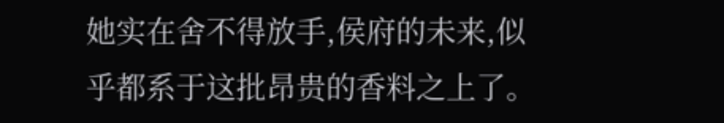她实在舍不得放手,侯府的未来,似乎都系于这批昂贵的香料之上了。